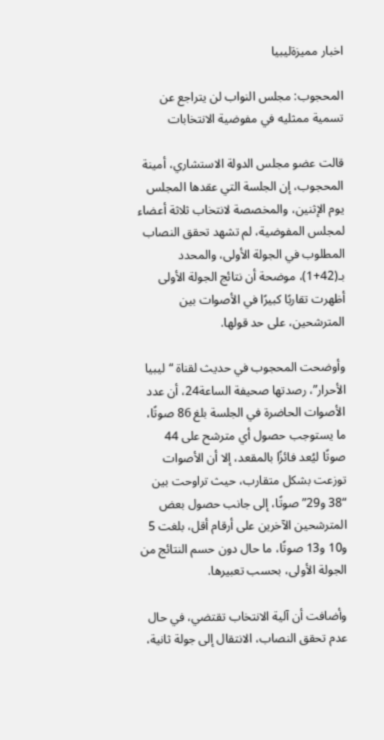اخبار مميزةليبيا

المحجوب: مجلس النواب لن يتراجع عن تسمية ممثليه في مفوضية الانتخابات

قالت عضو مجلس الدولة الاستشاري، أمينة المحجوب، إن الجلسة التي عقدها المجلس يوم الإثنين، والمخصصة لانتخاب ثلاثة أعضاء لمجلس المفوضية، لم تشهد تحقق النصاب المطلوب في الجولة الأولى، والمحدد بـ(42+1)، موضحة أن نتائج الجولة الأولى أظهرت تقاربًا كبيرًا في الأصوات بين المترشحين، على حد قولها.

وأوضحت المحجوب في حديث لقناة “ليبيا الأحرار”، رصدتها صحيفة الساعة24، أن عدد الأصوات الحاضرة في الجلسة بلغ 86 صوتًا، ما يستوجب حصول أي مترشح على 44 صوتًا ليُعد فائزًا بالمقعد، إلا أن الأصوات توزعت بشكل متقارب، حيث تراوحت بين “38 و29” صوتًا، إلى جانب حصول بعض المترشحين الآخرين على أرقام أقل، بلغت 5 و10 و13 صوتًا، ما حال دون حسم النتائج من الجولة الأولى، بحسب تعبيرها.

وأضافت أن آلية الانتخاب تقتضي، في حال عدم تحقق النصاب، الانتقال إلى جولة ثانية،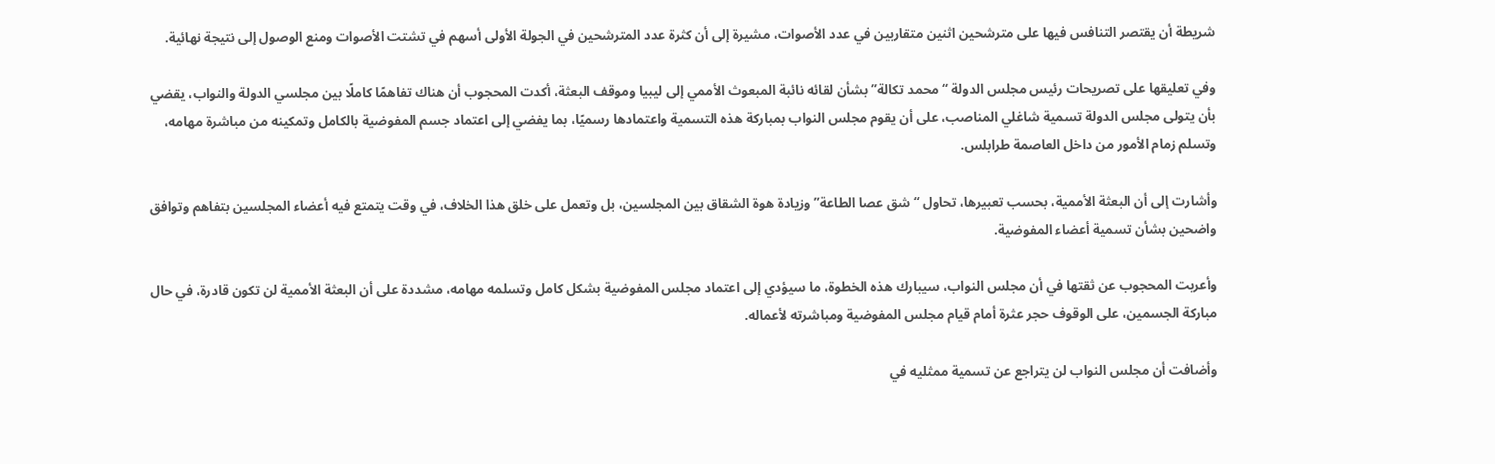شريطة أن يقتصر التنافس فيها على مترشحين اثنين متقاربين في عدد الأصوات، مشيرة إلى أن كثرة عدد المترشحين في الجولة الأولى أسهم في تشتت الأصوات ومنع الوصول إلى نتيجة نهائية.

وفي تعليقها على تصريحات رئيس مجلس الدولة “محمد تكالة” بشأن لقائه نائبة المبعوث الأممي إلى ليبيا وموقف البعثة، أكدت المحجوب أن هناك تفاهمًا كاملًا بين مجلسي الدولة والنواب، يقضي بأن يتولى مجلس الدولة تسمية شاغلي المناصب، على أن يقوم مجلس النواب بمباركة هذه التسمية واعتمادها رسميًا، بما يفضي إلى اعتماد جسم المفوضية بالكامل وتمكينه من مباشرة مهامه، وتسلم زمام الأمور من داخل العاصمة طرابلس.

وأشارت إلى أن البعثة الأممية، بحسب تعبيرها، تحاول “شق عصا الطاعة” وزيادة هوة الشقاق بين المجلسين، بل وتعمل على خلق هذا الخلاف، في وقت يتمتع فيه أعضاء المجلسين بتفاهم وتوافق واضحين بشأن تسمية أعضاء المفوضية.

وأعربت المحجوب عن ثقتها في أن مجلس النواب، سيبارك هذه الخطوة، ما سيؤدي إلى اعتماد مجلس المفوضية بشكل كامل وتسلمه مهامه، مشددة على أن البعثة الأممية لن تكون قادرة، في حال مباركة الجسمين، على الوقوف حجر عثرة أمام قيام مجلس المفوضية ومباشرته لأعماله.

وأضافت أن مجلس النواب لن يتراجع عن تسمية ممثليه في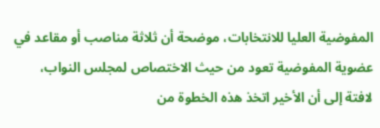المفوضية العليا للانتخابات، موضحة أن ثلاثة مناصب أو مقاعد في عضوية المفوضية تعود من حيث الاختصاص لمجلس النواب، لافتة إلى أن الأخير اتخذ هذه الخطوة من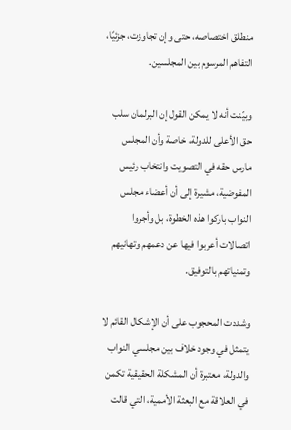منطلق اختصاصه، حتى وإن تجاوزت، جزئيًا، التفاهم المرسوم بين المجلسين.

وبيّنت أنه لا يمكن القول إن البرلمان سلب حق الأعلى للدولة، خاصة وأن المجلس مارس حقه في التصويت وانتخاب رئيس المفوضية، مشيرة إلى أن أعضاء مجلس النواب باركوا هذه الخطوة، بل وأجروا اتصالات أعربوا فيها عن دعمهم وتهانيهم وتمنياتهم بالتوفيق.

وشددت المحجوب على أن الإشكال القائم لا يتمثل في وجود خلاف بين مجلسي النواب والدولة، معتبرة أن المشكلة الحقيقية تكمن في العلاقة مع البعثة الأممية، التي قالت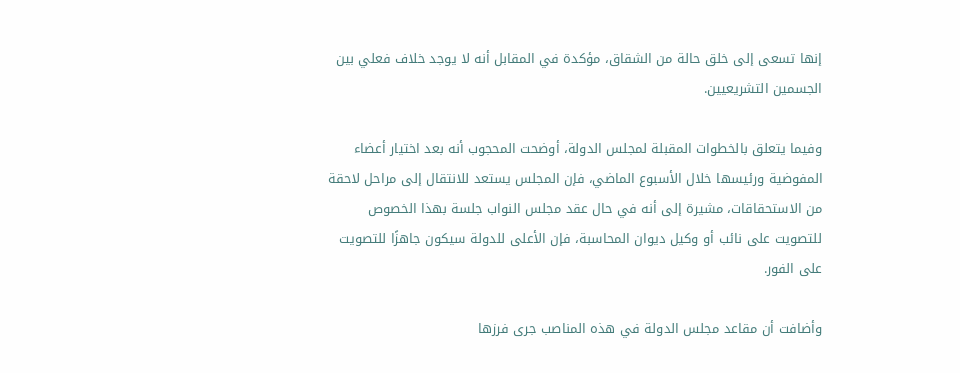إنها تسعى إلى خلق حالة من الشقاق، مؤكدة في المقابل أنه لا يوجد خلاف فعلي بين الجسمين التشريعيين.

وفيما يتعلق بالخطوات المقبلة لمجلس الدولة، أوضحت المحجوب أنه بعد اختيار أعضاء المفوضية ورئيسها خلال الأسبوع الماضي، فإن المجلس يستعد للانتقال إلى مراحل لاحقة من الاستحقاقات، مشيرة إلى أنه في حال عقد مجلس النواب جلسة بهذا الخصوص للتصويت على نائب أو وكيل ديوان المحاسبة، فإن الأعلى للدولة سيكون جاهزًا للتصويت على الفور.

وأضافت أن مقاعد مجلس الدولة في هذه المناصب جرى فرزها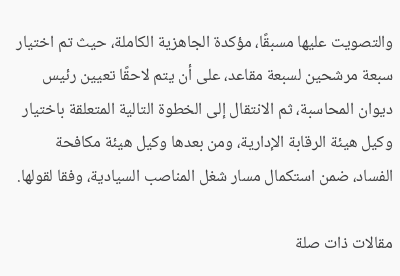والتصويت عليها مسبقًا، مؤكدة الجاهزية الكاملة، حيث تم اختيار سبعة مرشحين لسبعة مقاعد، على أن يتم لاحقًا تعيين رئيس ديوان المحاسبة، ثم الانتقال إلى الخطوة التالية المتعلقة باختيار وكيل هيئة الرقابة الإدارية، ومن بعدها وكيل هيئة مكافحة الفساد، ضمن استكمال مسار شغل المناصب السيادية، وفقا لقولها.

مقالات ذات صلة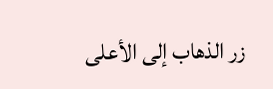زر الذهاب إلى الأعلى